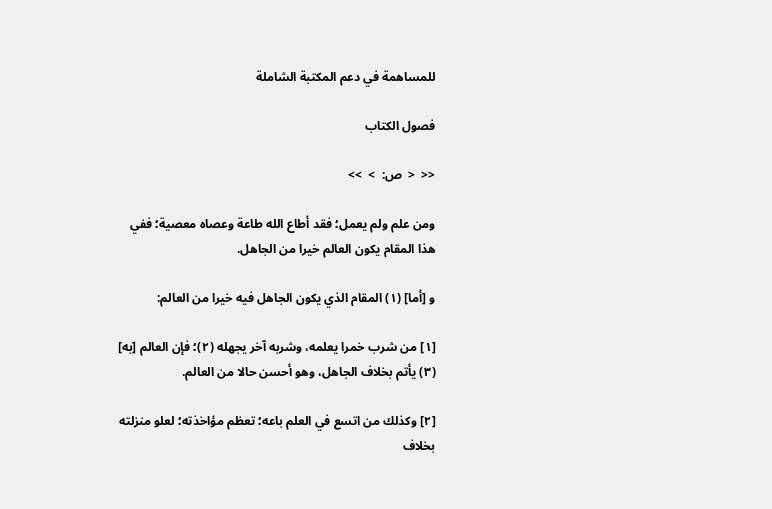للمساهمة في دعم المكتبة الشاملة

فصول الكتاب

<<  <  ص:  >  >>

ومن علم ولم يعمل؛ فقد أطاع الله طاعة وعصاه معصية؛ ففي هذا المقام يكون العالم خيرا من الجاهل.

و [أما] (١) المقام الذي يكون الجاهل فيه خيرا من العالم:

[١] من شرب خمرا يعلمه، وشربه آخر يجهله (٢)؛ فإن العالم [به] (٣) يأتم بخلاف الجاهل، وهو أحسن حالا من العالم.

[٢] وكذلك من اتسع في العلم باعه؛ تعظم مؤاخذته؛ لعلو منزلته بخلاف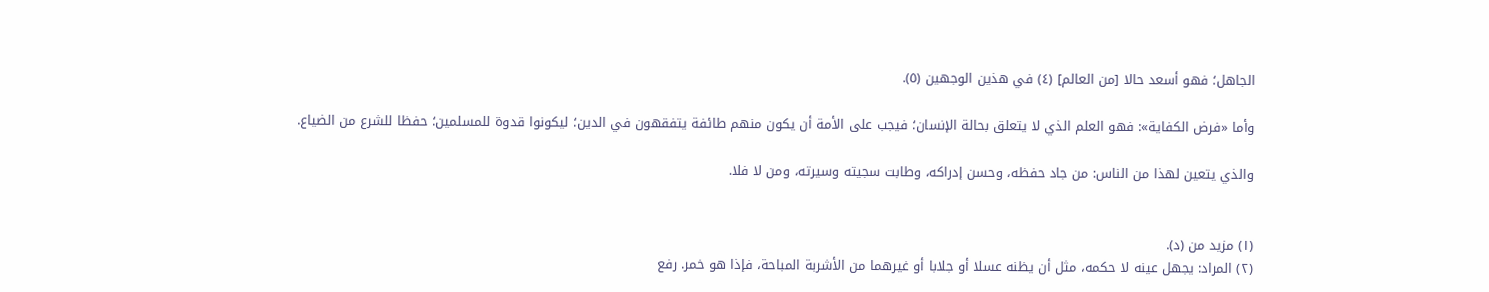الجاهل؛ فهو أسعد حالا [من العالم] (٤) في هذين الوجهين (٥).

وأما «فرض الكفاية»: فهو العلم الذي لا يتعلق بحالة الإنسان؛ فيجب على الأمة أن يكون منهم طائفة يتفقهون في الدين؛ ليكونوا قدوة للمسلمين؛ حفظا للشرع من الضياع.

والذي يتعين لهذا من الناس: من جاد حفظه، وحسن إدراكه، وطابت سجيته وسيرته، ومن لا فلا.


(١) مزيد من (د).
(٢) المراد: يجهل عينه لا حكمه، مثل أن يظنه عسلا أو جلابا أو غيرهما من الأشربة المباحة، فإذا هو خمر. رفع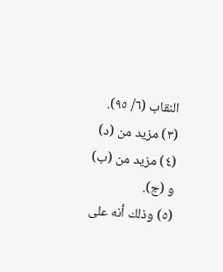النقاب (٦/ ٩٥).
(٣) مزيد من (د)
(٤) مزيد من (ب) و (ج).
(٥) وذلك أنه على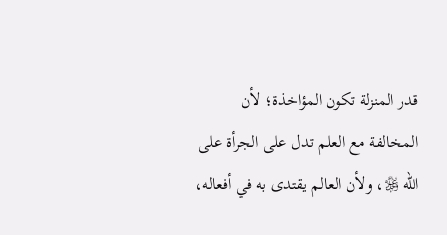قدر المنزلة تكون المؤاخذة؛ لأن المخالفة مع العلم تدل على الجرأة على الله ﷿، ولأن العالم يقتدى به في أفعاله،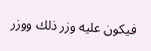فيكون عليه وزر ذلك ووزر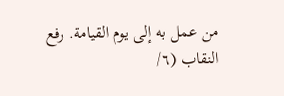من عمل به إلى يوم القيامة. رفع النقاب (٦/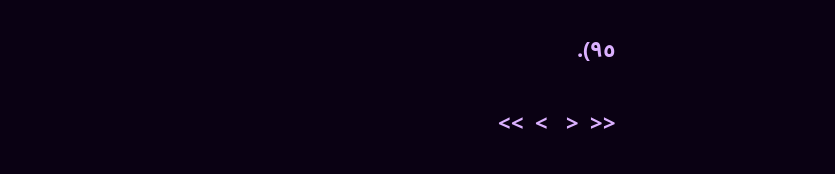٩٥).

<<  <   >  >>